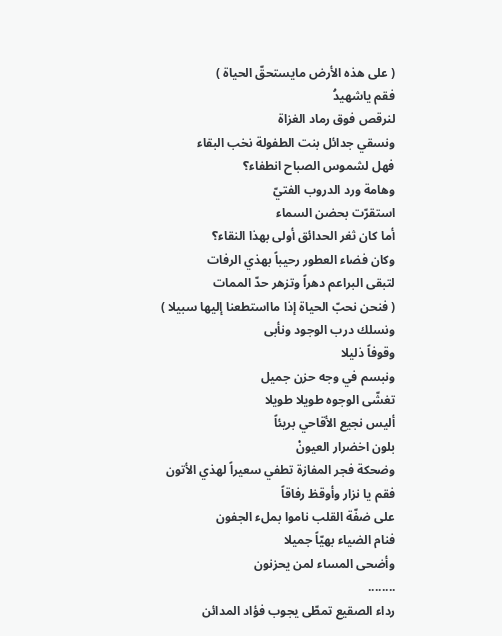( على هذه الأرض مايستحقّ الحياة )
فقم ياشهيدُ
لنرقص فوق رماد الغزاة
ونسقي جدائل بنت الطفولة نخب البقاء
فهل لشموس الصباح انطفاء؟
وهامة ورد الدروب الفتيّ
استقرّت بحضن السماء
أما كان ثغر الحدائق أولى بهذا النقاء؟
وكان فضاء العطور رحيباً بهذي الرفات
لتبقى البراعم دهراً وتزهر حدّ الممات
( فنحن نحبّ الحياة إذا مااستطعنا إليها سبيلا )
ونسلك درب الوجود ونأبى
وقوفاً ذليلا
ونبسم في وجه حزن جميل
تغشّى الوجوه طويلا طويلا
أليس نجيع الأقاحي بريئاً
بلون اخضرار العيونْ
وضحكة فجر المفازة تطفي سعيراً لهذي الأتون
فقم يا نزار وأوقظ رفاقاً
على ضفّة القلب ناموا بملء الجفون
فنام الضياء بهيّاً جميلا
وأضحى المساء لمن يحزنون
........
رداء الصقيع تمطّى يجوب فؤاد المدائن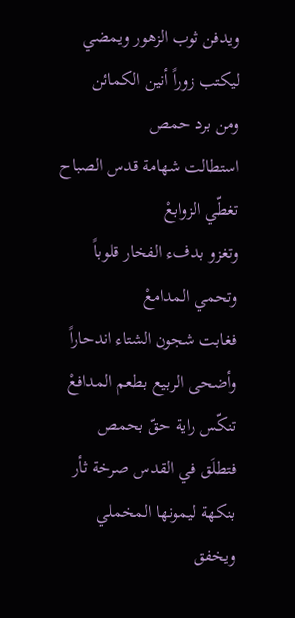ويدفن ثوب الزهور ويمضي
ليكتب زوراً أنين الكمائن
ومن برد حمص
استطالت شهامة قدس الصباح
تغطّي الزوابعْ
وتغزو بدفء الفخار قلوباً
وتحمي المدامعْ
فغابت شجون الشتاء اندحاراً
وأضحى الربيع بطعم المدافعْ
تنكّس راية حقّ بحمص
فتطلَق في القدس صرخة ثأر
بنكهة ليمونها المخملي
ويخفق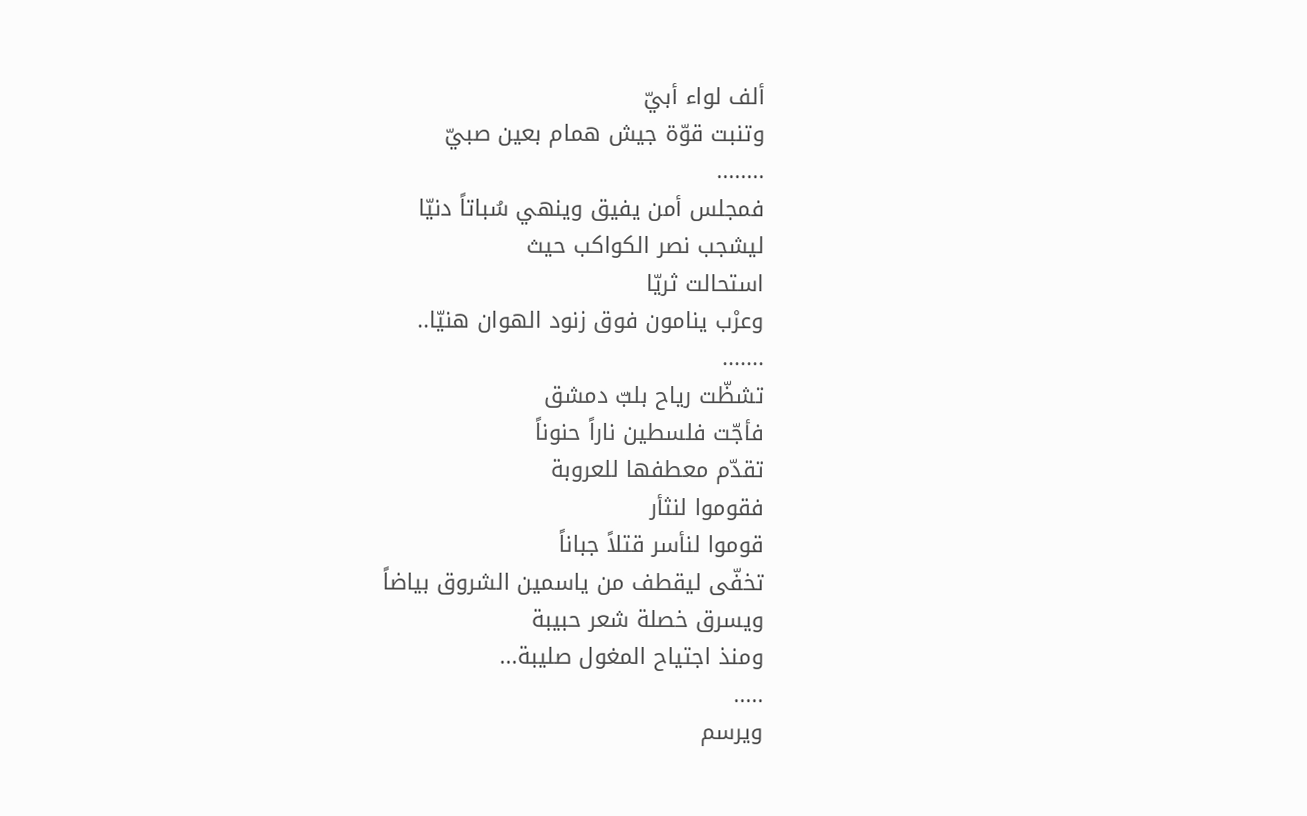ألف لواء أبيّ
وتنبت قوّة جيش همام بعين صبيّ
........
فمجلس أمن يفيق وينهي سُباتاً دنيّا
ليشجب نصر الكواكب حيث
استحالت ثريّا
وعرْب ينامون فوق زنود الهوان هنيّا..
.......
تشظّت رياح بلبّ دمشق
فأجّت فلسطين ناراً حنوناً
تقدّم معطفها للعروبة
فقوموا لنثأر
قوموا لنأسر قتلاً جباناً
تخفّى ليقطف من ياسمين الشروق بياضاً
ويسرق خصلة شعر حبيبة
ومنذ اجتياح المغول صليبة...
.....
ويرسم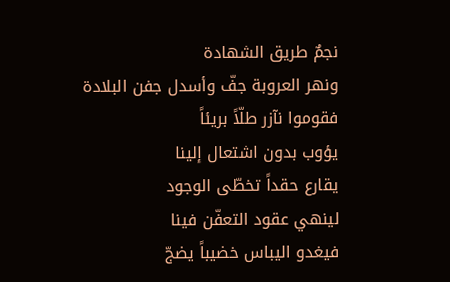نجمٌ طريق الشهادة
ونهر العروبة جفّ وأسدل جفن البلادة
فقوموا نآزر طلّاً بريئاً
يؤوب بدون اشتعال إلينا
يقارع حقداً تخطّى الوجود
لينهي عقود التعفّن فينا
فيغدو اليباس خضيباً يضجّ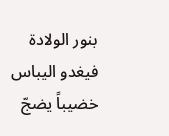بنور الولادة
فيغدو اليباس خضيباً يضجّ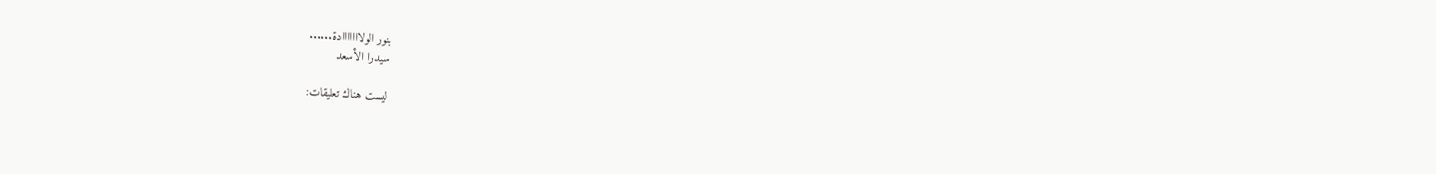بنور الولااااااادة......
سيدرا الأسعد

ليست هناك تعليقات: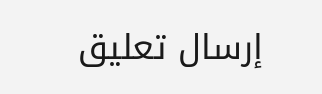إرسال تعليق